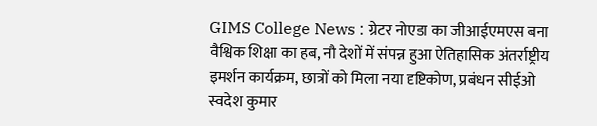GIMS College News : ग्रेटर नोएडा का जीआईएमएस बना वैश्विक शिक्षा का हब, नौ देशों में संपन्न हुआ ऐतिहासिक अंतर्राष्ट्रीय इमर्शन कार्यक्रम, छात्रों को मिला नया दृष्टिकोण, प्रबंधन सीईओ स्वदेश कुमार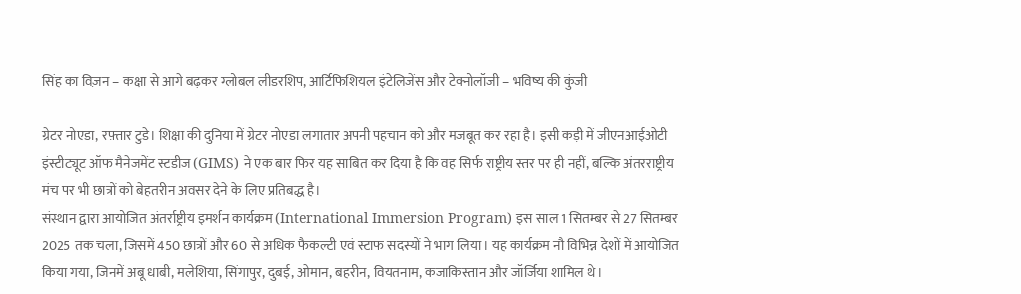सिंह का विज़न – कक्षा से आगे बढ़कर ग्लोबल लीडरशिप, आर्टिफिशियल इंटेलिजेंस और टेक्नोलॉजी – भविष्य की कुंजी

ग्रेटर नोएडा, रफ़्तार टुडे। शिक्षा की दुनिया में ग्रेटर नोएडा लगातार अपनी पहचान को और मजबूत कर रहा है। इसी कड़ी में जीएनआईओटी इंस्टीट्यूट ऑफ मैनेजमेंट स्टडीज (GIMS) ने एक बार फिर यह साबित कर दिया है कि वह सिर्फ राष्ट्रीय स्तर पर ही नहीं, बल्कि अंतरराष्ट्रीय मंच पर भी छात्रों को बेहतरीन अवसर देने के लिए प्रतिबद्ध है।
संस्थान द्वारा आयोजित अंतर्राष्ट्रीय इमर्शन कार्यक्रम (International Immersion Program) इस साल 1 सितम्बर से 27 सितम्बर 2025 तक चला, जिसमें 450 छात्रों और 60 से अधिक फैकल्टी एवं स्टाफ सदस्यों ने भाग लिया। यह कार्यक्रम नौ विभिन्न देशों में आयोजित किया गया, जिनमें अबू धाबी, मलेशिया, सिंगापुर, दुबई, ओमान, बहरीन, वियतनाम, कजाकिस्तान और जॉर्जिया शामिल थे।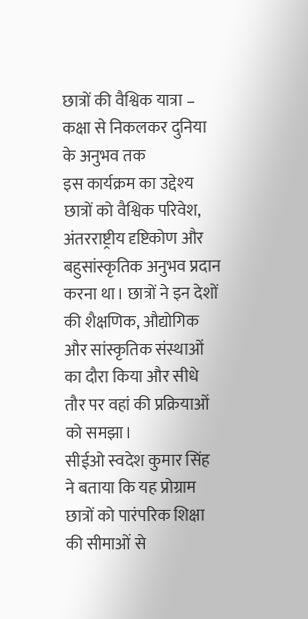छात्रों की वैश्विक यात्रा – कक्षा से निकलकर दुनिया के अनुभव तक
इस कार्यक्रम का उद्देश्य छात्रों को वैश्विक परिवेश, अंतरराष्ट्रीय दृष्टिकोण और बहुसांस्कृतिक अनुभव प्रदान करना था। छात्रों ने इन देशों की शैक्षणिक, औद्योगिक और सांस्कृतिक संस्थाओं का दौरा किया और सीधे तौर पर वहां की प्रक्रियाओं को समझा।
सीईओ स्वदेश कुमार सिंह ने बताया कि यह प्रोग्राम छात्रों को पारंपरिक शिक्षा की सीमाओं से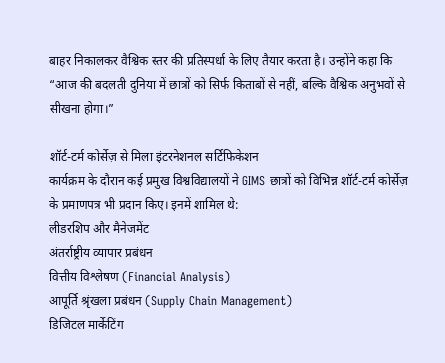बाहर निकालकर वैश्विक स्तर की प्रतिस्पर्धा के लिए तैयार करता है। उन्होंने कहा कि “आज की बदलती दुनिया में छात्रों को सिर्फ किताबों से नहीं, बल्कि वैश्विक अनुभवों से सीखना होगा।”

शॉर्ट-टर्म कोर्सेज़ से मिला इंटरनेशनल सर्टिफिकेशन
कार्यक्रम के दौरान कई प्रमुख विश्वविद्यालयों ने GIMS छात्रों को विभिन्न शॉर्ट-टर्म कोर्सेज़ के प्रमाणपत्र भी प्रदान किए। इनमें शामिल थे:
लीडरशिप और मैनेजमेंट
अंतर्राष्ट्रीय व्यापार प्रबंधन
वित्तीय विश्लेषण (Financial Analysis)
आपूर्ति श्रृंखला प्रबंधन (Supply Chain Management)
डिजिटल मार्केटिंग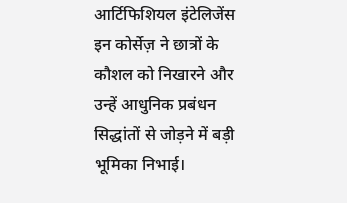आर्टिफिशियल इंटेलिजेंस
इन कोर्सेज़ ने छात्रों के कौशल को निखारने और उन्हें आधुनिक प्रबंधन सिद्धांतों से जोड़ने में बड़ी भूमिका निभाई।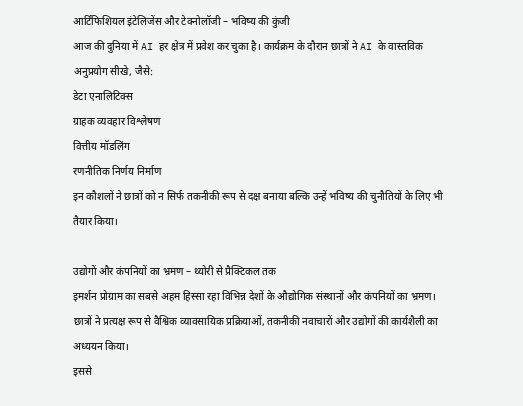आर्टिफिशियल इंटेलिजेंस और टेक्नोलॉजी – भविष्य की कुंजी
आज की दुनिया में AI हर क्षेत्र में प्रवेश कर चुका है। कार्यक्रम के दौरान छात्रों ने AI के वास्तविक अनुप्रयोग सीखे, जैसे:
डेटा एनालिटिक्स
ग्राहक व्यवहार विश्लेषण
वित्तीय मॉडलिंग
रणनीतिक निर्णय निर्माण
इन कौशलों ने छात्रों को न सिर्फ तकनीकी रूप से दक्ष बनाया बल्कि उन्हें भविष्य की चुनौतियों के लिए भी तैयार किया।

उद्योगों और कंपनियों का भ्रमण – थ्योरी से प्रैक्टिकल तक
इमर्शन प्रोग्राम का सबसे अहम हिस्सा रहा विभिन्न देशों के औद्योगिक संस्थानों और कंपनियों का भ्रमण। छात्रों ने प्रत्यक्ष रूप से वैश्विक व्यावसायिक प्रक्रियाओं, तकनीकी नवाचारों और उद्योगों की कार्यशैली का अध्ययन किया।
इससे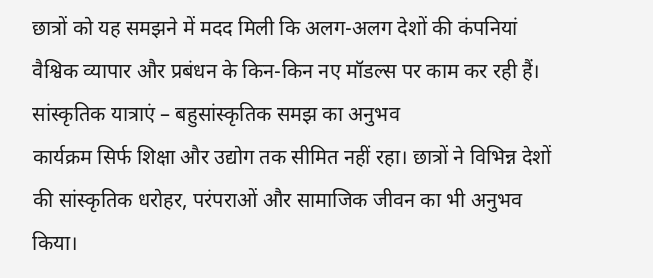छात्रों को यह समझने में मदद मिली कि अलग-अलग देशों की कंपनियां वैश्विक व्यापार और प्रबंधन के किन-किन नए मॉडल्स पर काम कर रही हैं।
सांस्कृतिक यात्राएं – बहुसांस्कृतिक समझ का अनुभव
कार्यक्रम सिर्फ शिक्षा और उद्योग तक सीमित नहीं रहा। छात्रों ने विभिन्न देशों की सांस्कृतिक धरोहर, परंपराओं और सामाजिक जीवन का भी अनुभव किया।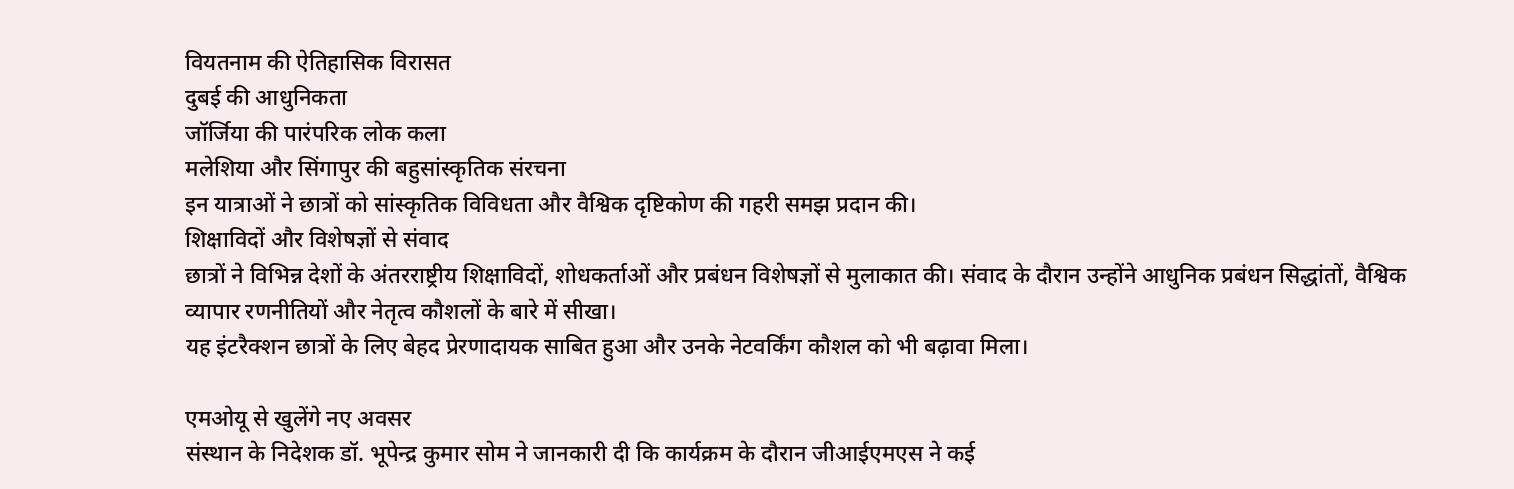वियतनाम की ऐतिहासिक विरासत
दुबई की आधुनिकता
जॉर्जिया की पारंपरिक लोक कला
मलेशिया और सिंगापुर की बहुसांस्कृतिक संरचना
इन यात्राओं ने छात्रों को सांस्कृतिक विविधता और वैश्विक दृष्टिकोण की गहरी समझ प्रदान की।
शिक्षाविदों और विशेषज्ञों से संवाद
छात्रों ने विभिन्न देशों के अंतरराष्ट्रीय शिक्षाविदों, शोधकर्ताओं और प्रबंधन विशेषज्ञों से मुलाकात की। संवाद के दौरान उन्होंने आधुनिक प्रबंधन सिद्धांतों, वैश्विक व्यापार रणनीतियों और नेतृत्व कौशलों के बारे में सीखा।
यह इंटरैक्शन छात्रों के लिए बेहद प्रेरणादायक साबित हुआ और उनके नेटवर्किंग कौशल को भी बढ़ावा मिला।

एमओयू से खुलेंगे नए अवसर
संस्थान के निदेशक डॉ. भूपेन्द्र कुमार सोम ने जानकारी दी कि कार्यक्रम के दौरान जीआईएमएस ने कई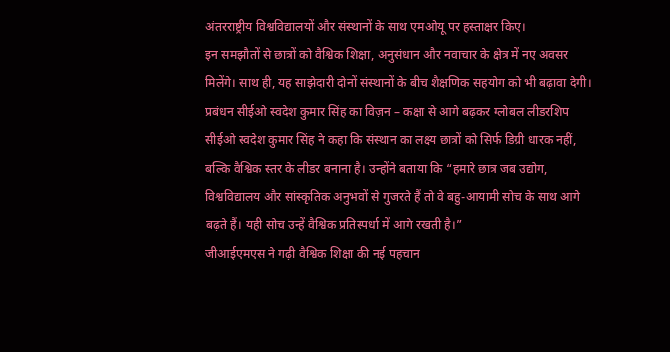अंतरराष्ट्रीय विश्वविद्यालयों और संस्थानों के साथ एमओयू पर हस्ताक्षर किए।
इन समझौतों से छात्रों को वैश्विक शिक्षा, अनुसंधान और नवाचार के क्षेत्र में नए अवसर मिलेंगे। साथ ही, यह साझेदारी दोनों संस्थानों के बीच शैक्षणिक सहयोग को भी बढ़ावा देगी।
प्रबंधन सीईओ स्वदेश कुमार सिंह का विज़न – कक्षा से आगे बढ़कर ग्लोबल लीडरशिप
सीईओ स्वदेश कुमार सिंह ने कहा कि संस्थान का लक्ष्य छात्रों को सिर्फ डिग्री धारक नहीं, बल्कि वैश्विक स्तर के लीडर बनाना है। उन्होंने बताया कि “हमारे छात्र जब उद्योग, विश्वविद्यालय और सांस्कृतिक अनुभवों से गुजरते हैं तो वे बहु-आयामी सोच के साथ आगे बढ़ते हैं। यही सोच उन्हें वैश्विक प्रतिस्पर्धा में आगे रखती है।”
जीआईएमएस ने गढ़ी वैश्विक शिक्षा की नई पहचान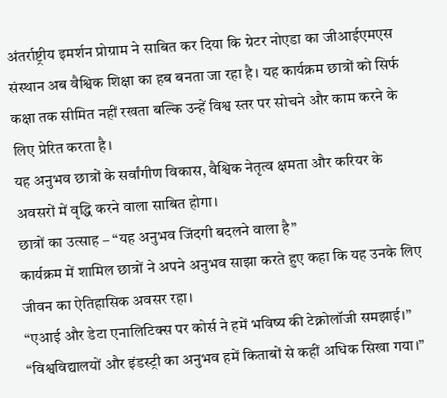अंतर्राष्ट्रीय इमर्शन प्रोग्राम ने साबित कर दिया कि ग्रेटर नोएडा का जीआईएमएस संस्थान अब वैश्विक शिक्षा का हब बनता जा रहा है। यह कार्यक्रम छात्रों को सिर्फ कक्षा तक सीमित नहीं रखता बल्कि उन्हें विश्व स्तर पर सोचने और काम करने के लिए प्रेरित करता है।
यह अनुभव छात्रों के सर्वांगीण विकास, वैश्विक नेतृत्व क्षमता और करियर के अवसरों में वृद्धि करने वाला साबित होगा।
छात्रों का उत्साह – “यह अनुभव जिंदगी बदलने वाला है”
कार्यक्रम में शामिल छात्रों ने अपने अनुभव साझा करते हुए कहा कि यह उनके लिए जीवन का ऐतिहासिक अवसर रहा।
“एआई और डेटा एनालिटिक्स पर कोर्स ने हमें भविष्य की टेक्नोलॉजी समझाई।” “विश्वविद्यालयों और इंडस्ट्री का अनुभव हमें किताबों से कहीं अधिक सिखा गया।”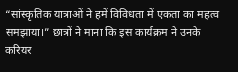“सांस्कृतिक यात्राओं ने हमें विविधता में एकता का महत्व समझाया।” छात्रों ने माना कि इस कार्यक्रम ने उनके करियर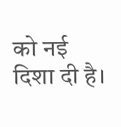को नई दिशा दी है।